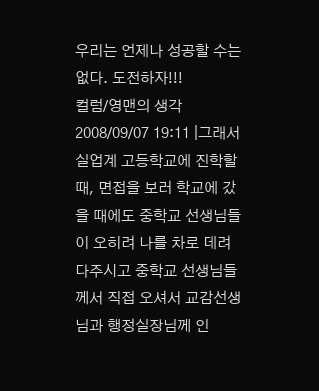우리는 언제나 성공할 수는 없다. 도전하자!!!
컬럼/영맨의 생각 2008/09/07 19:11 |그래서 실업계 고등학교에 진학할 때, 면접을 보러 학교에 갔을 때에도 중학교 선생님들이 오히려 나를 차로 데려다주시고 중학교 선생님들께서 직접 오셔서 교감선생님과 행정실장님께 인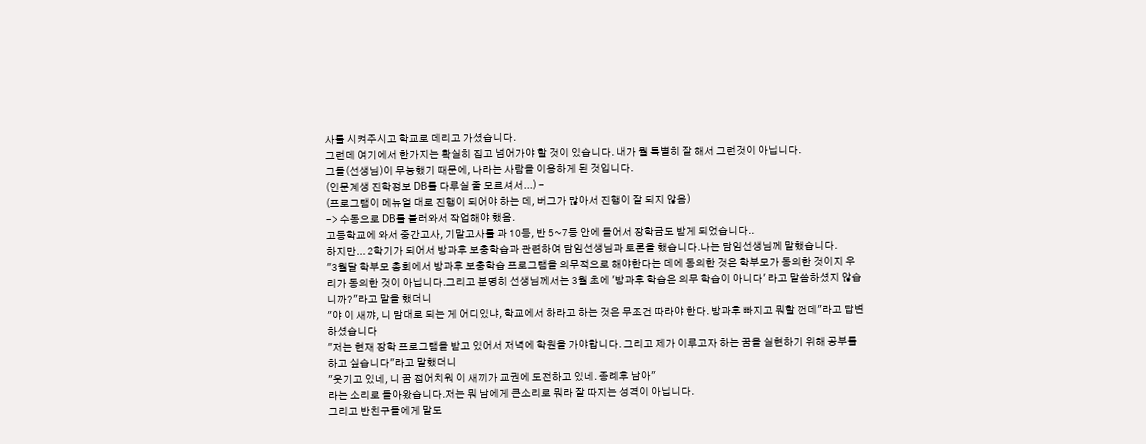사를 시켜주시고 학교로 데리고 가셨습니다.
그런데 여기에서 한가지는 확실히 집고 넘어가야 할 것이 있습니다. 내가 뭘 특별히 잘 해서 그런것이 아닙니다.
그들(선생님)이 무능했기 때문에, 나라는 사람을 이용하게 된 것입니다.
(인문계생 진학정보 DB를 다루실 줄 모르셔서...) -
(프로그램이 메뉴얼 대로 진행이 되어야 하는 데, 버그가 많아서 진행이 잘 되지 않음)
-> 수동으로 DB를 불러와서 작업해야 했음.
고등학교에 와서 중간고사, 기말고사를 과 10등, 반 5~7등 안에 들어서 장학금도 받게 되었습니다..
하지만... 2학기가 되어서 방과후 보충학습과 관련하여 담임선생님과 토론을 했습니다.나는 담임선생님께 말했습니다.
"3월달 학부모 총회에서 방과후 보충학습 프로그램을 의무적으로 해야한다는 데에 동의한 것은 학부모가 동의한 것이지 우리가 동의한 것이 아닙니다.그리고 분명히 선생님께서는 3월 초에 '방과후 학습은 의무 학습이 아니다' 라고 말씀하셨지 않습니까?"라고 말을 했더니
"야 이 새꺄, 니 맘대로 되는 게 어디있냐, 학교에서 하라고 하는 것은 무조건 따라야 한다. 방과후 빠지고 뭐할 껀데"라고 답변하셨습니다
"저는 현재 장학 프로그램을 받고 있어서 저녁에 학원을 가야합니다. 그리고 제가 이루고자 하는 꿈을 실현하기 위해 공부를 하고 싶습니다"라고 말했더니
"웃기고 있네, 니 꿈 접어치워 이 새끼가 교권에 도전하고 있네. 종례후 남아"
라는 소리로 돌아왔습니다.저는 뭐 남에게 큰소리로 뭐라 잘 따지는 성격이 아닙니다.
그리고 반친구들에게 말도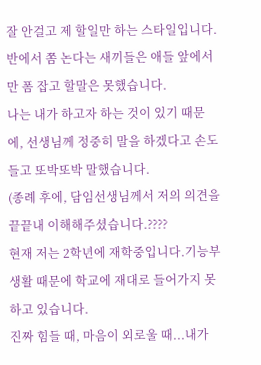잘 안걸고 제 할일만 하는 스타일입니다.반에서 쫌 논다는 새끼들은 애들 앞에서만 폼 잡고 할말은 못했습니다.
나는 내가 하고자 하는 것이 있기 때문에, 선생님께 정중히 말을 하겠다고 손도 들고 또박또박 말했습니다.
(종례 후에, 담임선생님께서 저의 의견을 끝끝내 이해해주셨습니다.????
현재 저는 2학년에 재학중입니다.기능부 생활 때문에 학교에 재대로 들어가지 못하고 있습니다.
진짜 힘들 때, 마음이 외로울 때...내가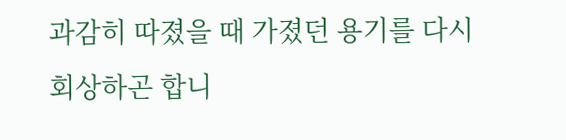과감히 따졌을 때 가졌던 용기를 다시 회상하곤 합니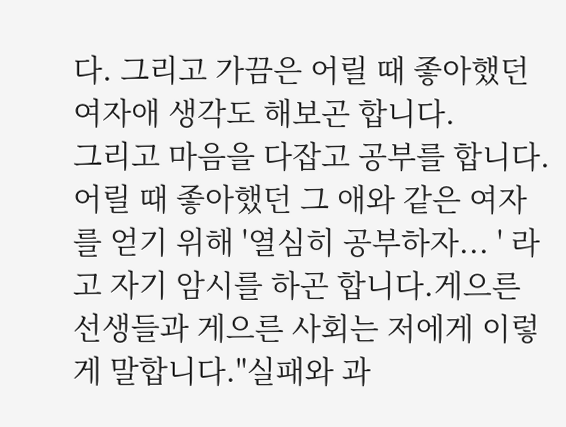다. 그리고 가끔은 어릴 때 좋아했던 여자애 생각도 해보곤 합니다.
그리고 마음을 다잡고 공부를 합니다.
어릴 때 좋아했던 그 애와 같은 여자를 얻기 위해 '열심히 공부하자... ' 라고 자기 암시를 하곤 합니다.게으른 선생들과 게으른 사회는 저에게 이렇게 말합니다."실패와 과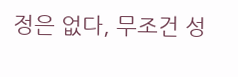정은 없다, 무조건 성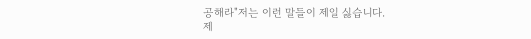공해라"저는 이런 말들이 제일 싫습니다.
제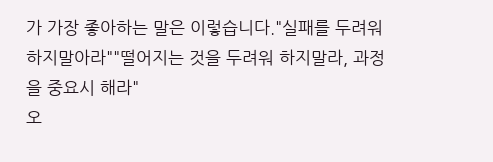가 가장 좋아하는 말은 이렇습니다."실패를 두려워 하지말아라""떨어지는 것을 두려워 하지말라, 과정을 중요시 해라"
오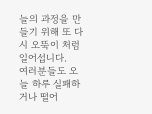늘의 과정을 만들기 위해 또 다시 오뚝이 처럼 일어섭니다.
여러분들도 오늘 하루 실패하거나 떨어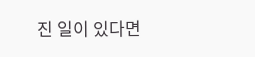진 일이 있다면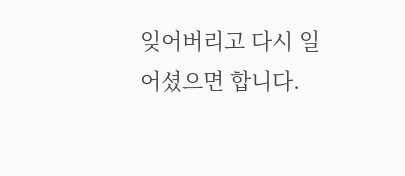잊어버리고 다시 일어셨으면 합니다.